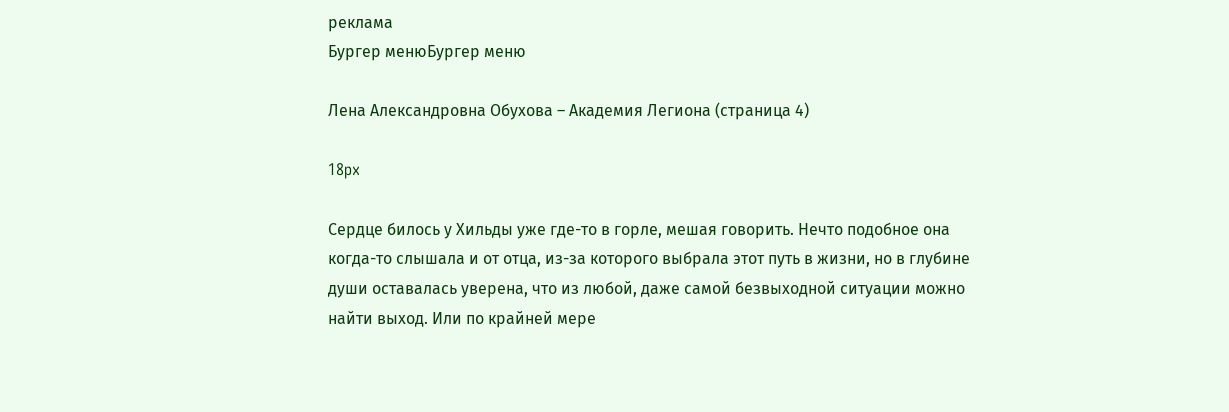реклама
Бургер менюБургер меню

Лена Александровна Обухова – Академия Легиона (страница 4)

18px

Сердце билось у Хильды уже где-то в горле, мешая говорить. Нечто подобное она когда-то слышала и от отца, из-за которого выбрала этот путь в жизни, но в глубине души оставалась уверена, что из любой, даже самой безвыходной ситуации можно найти выход. Или по крайней мере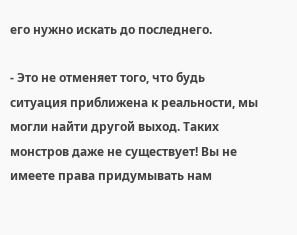его нужно искать до последнего.

- Это не отменяет того, что будь ситуация приближена к реальности, мы могли найти другой выход. Таких монстров даже не существует! Вы не имеете права придумывать нам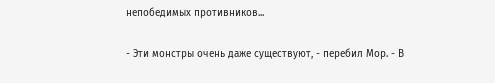непобедимых противников...

- Эти монстры очень даже существуют, - перебил Мор. - В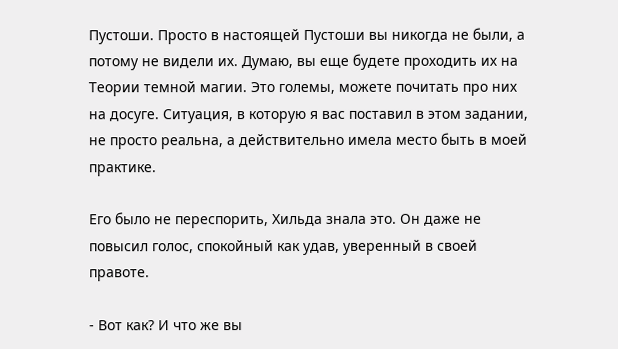Пустоши. Просто в настоящей Пустоши вы никогда не были, а потому не видели их. Думаю, вы еще будете проходить их на Теории темной магии. Это големы, можете почитать про них на досуге. Ситуация, в которую я вас поставил в этом задании, не просто реальна, а действительно имела место быть в моей практике.

Его было не переспорить, Хильда знала это. Он даже не повысил голос, спокойный как удав, уверенный в своей правоте.

- Вот как? И что же вы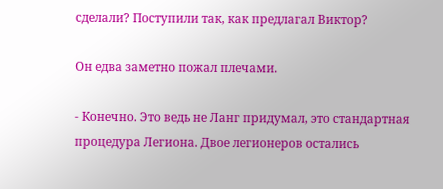сделали? Поступили так, как предлагал Виктор?

Он едва заметно пожал плечами.

- Конечно. Это ведь не Ланг придумал, это стандартная процедура Легиона. Двое легионеров остались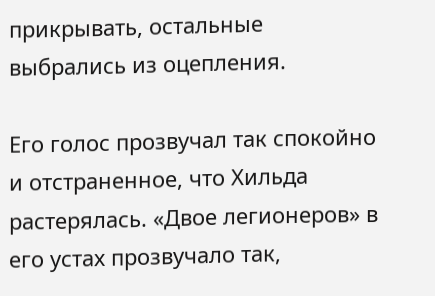прикрывать, остальные выбрались из оцепления.

Его голос прозвучал так спокойно и отстраненное, что Хильда растерялась. «Двое легионеров» в его устах прозвучало так,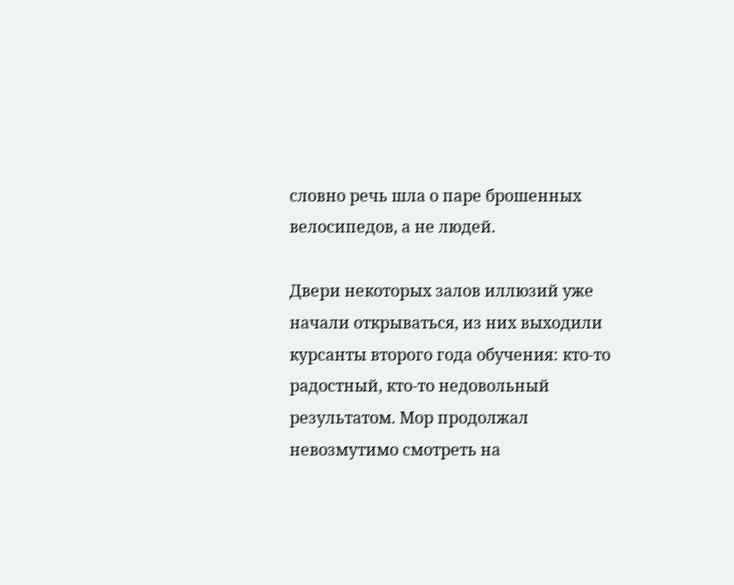словно речь шла о паре брошенных велосипедов, а не людей.

Двери некоторых залов иллюзий уже начали открываться, из них выходили курсанты второго года обучения: кто-то радостный, кто-то недовольный результатом. Мор продолжал невозмутимо смотреть на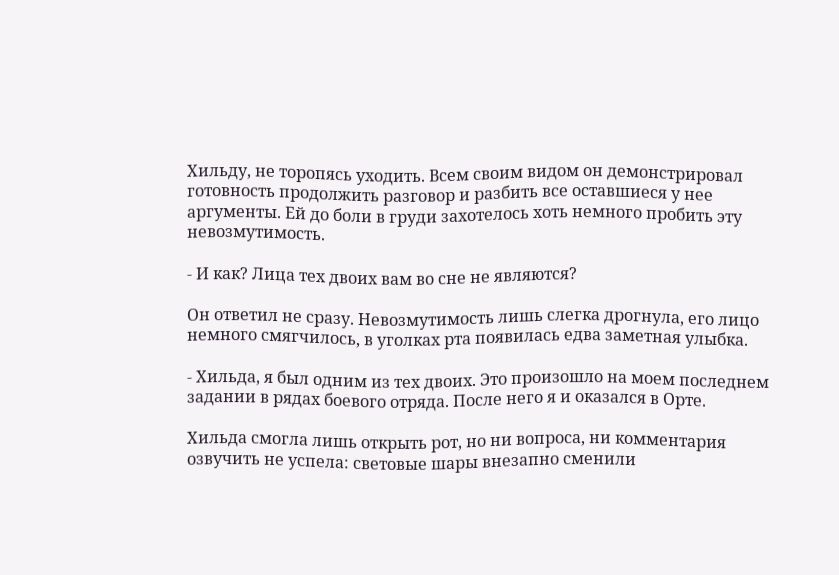Хильду, не торопясь уходить. Всем своим видом он демонстрировал готовность продолжить разговор и разбить все оставшиеся у нее аргументы. Ей до боли в груди захотелось хоть немного пробить эту невозмутимость.

- И как? Лица тех двоих вам во сне не являются?

Он ответил не сразу. Невозмутимость лишь слегка дрогнула, его лицо немного смягчилось, в уголках рта появилась едва заметная улыбка.

- Хильда, я был одним из тех двоих. Это произошло на моем последнем задании в рядах боевого отряда. После него я и оказался в Орте.

Хильда смогла лишь открыть рот, но ни вопроса, ни комментария озвучить не успела: световые шары внезапно сменили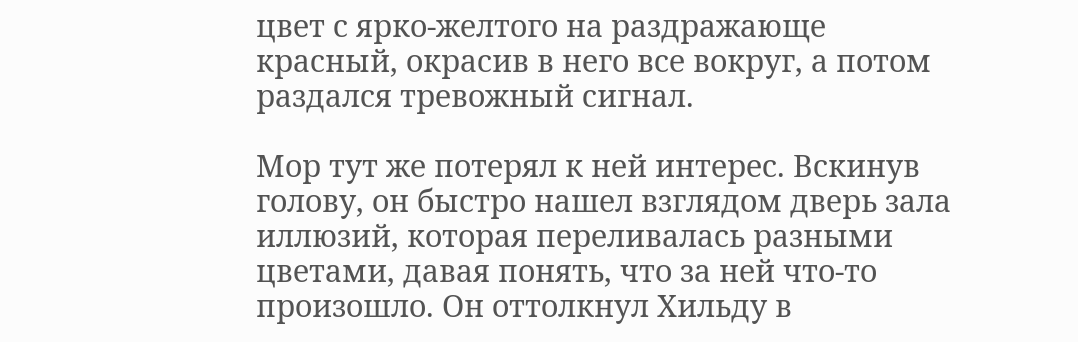цвет с ярко-желтого на раздражающе красный, окрасив в него все вокруг, а потом раздался тревожный сигнал.

Мор тут же потерял к ней интерес. Вскинув голову, он быстро нашел взглядом дверь зала иллюзий, которая переливалась разными цветами, давая понять, что за ней что-то произошло. Он оттолкнул Хильду в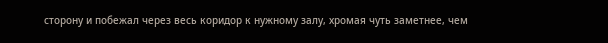сторону и побежал через весь коридор к нужному залу, хромая чуть заметнее, чем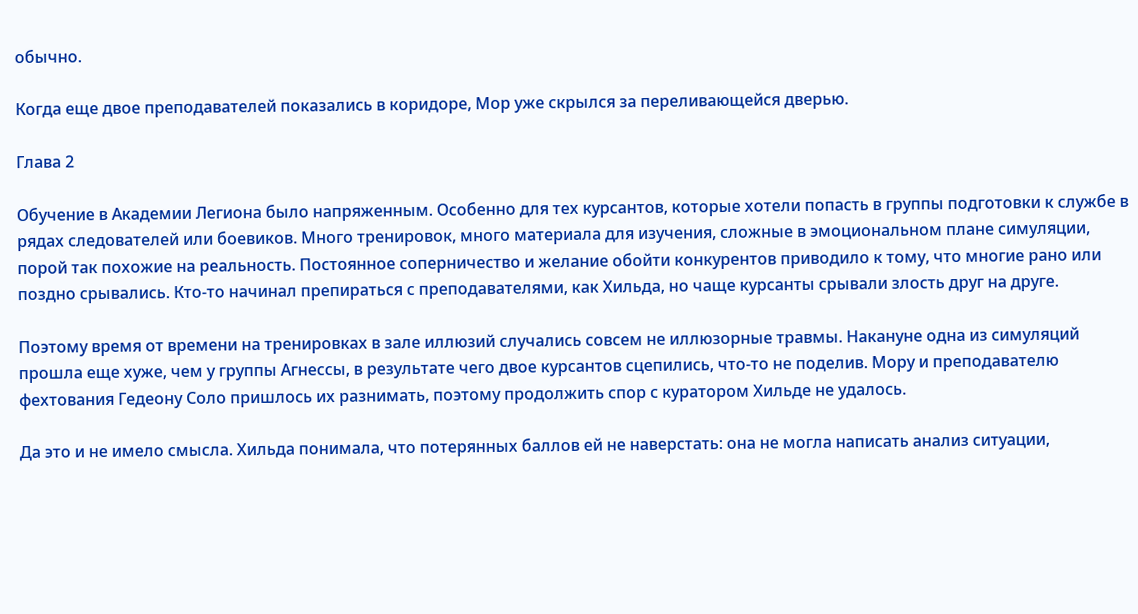обычно.

Когда еще двое преподавателей показались в коридоре, Мор уже скрылся за переливающейся дверью.

Глава 2

Обучение в Академии Легиона было напряженным. Особенно для тех курсантов, которые хотели попасть в группы подготовки к службе в рядах следователей или боевиков. Много тренировок, много материала для изучения, сложные в эмоциональном плане симуляции, порой так похожие на реальность. Постоянное соперничество и желание обойти конкурентов приводило к тому, что многие рано или поздно срывались. Кто-то начинал препираться с преподавателями, как Хильда, но чаще курсанты срывали злость друг на друге.

Поэтому время от времени на тренировках в зале иллюзий случались совсем не иллюзорные травмы. Накануне одна из симуляций прошла еще хуже, чем у группы Агнессы, в результате чего двое курсантов сцепились, что-то не поделив. Мору и преподавателю фехтования Гедеону Соло пришлось их разнимать, поэтому продолжить спор с куратором Хильде не удалось.

Да это и не имело смысла. Хильда понимала, что потерянных баллов ей не наверстать: она не могла написать анализ ситуации,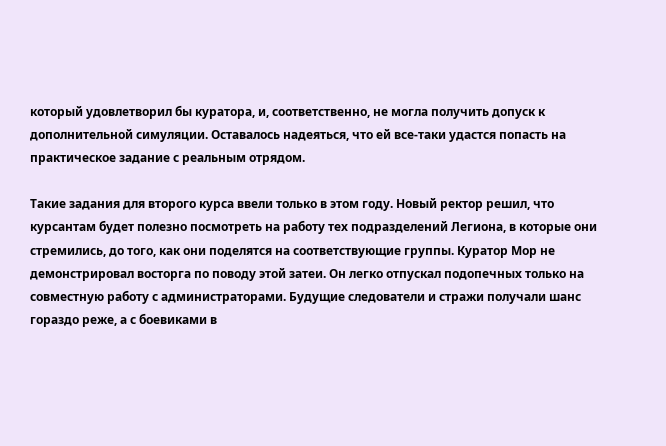который удовлетворил бы куратора, и, соответственно, не могла получить допуск к дополнительной симуляции. Оставалось надеяться, что ей все-таки удастся попасть на практическое задание с реальным отрядом.

Такие задания для второго курса ввели только в этом году. Новый ректор решил, что курсантам будет полезно посмотреть на работу тех подразделений Легиона, в которые они стремились, до того, как они поделятся на соответствующие группы. Куратор Мор не демонстрировал восторга по поводу этой затеи. Он легко отпускал подопечных только на совместную работу с администраторами. Будущие следователи и стражи получали шанс гораздо реже, а с боевиками в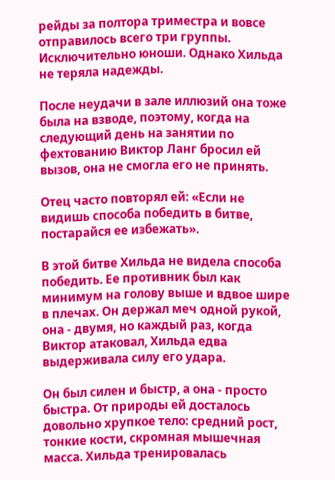рейды за полтора триместра и вовсе отправилось всего три группы. Исключительно юноши. Однако Хильда не теряла надежды.

После неудачи в зале иллюзий она тоже была на взводе, поэтому, когда на следующий день на занятии по фехтованию Виктор Ланг бросил ей вызов, она не смогла его не принять.

Отец часто повторял ей: «Если не видишь способа победить в битве, постарайся ее избежать».

В этой битве Хильда не видела способа победить. Ее противник был как минимум на голову выше и вдвое шире в плечах. Он держал меч одной рукой, она - двумя, но каждый раз, когда Виктор атаковал, Хильда едва выдерживала силу его удара.

Он был силен и быстр, а она - просто быстра. От природы ей досталось довольно хрупкое тело: средний рост, тонкие кости, скромная мышечная масса. Хильда тренировалась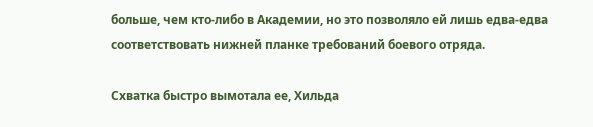больше, чем кто-либо в Академии, но это позволяло ей лишь едва-едва соответствовать нижней планке требований боевого отряда.

Схватка быстро вымотала ее, Хильда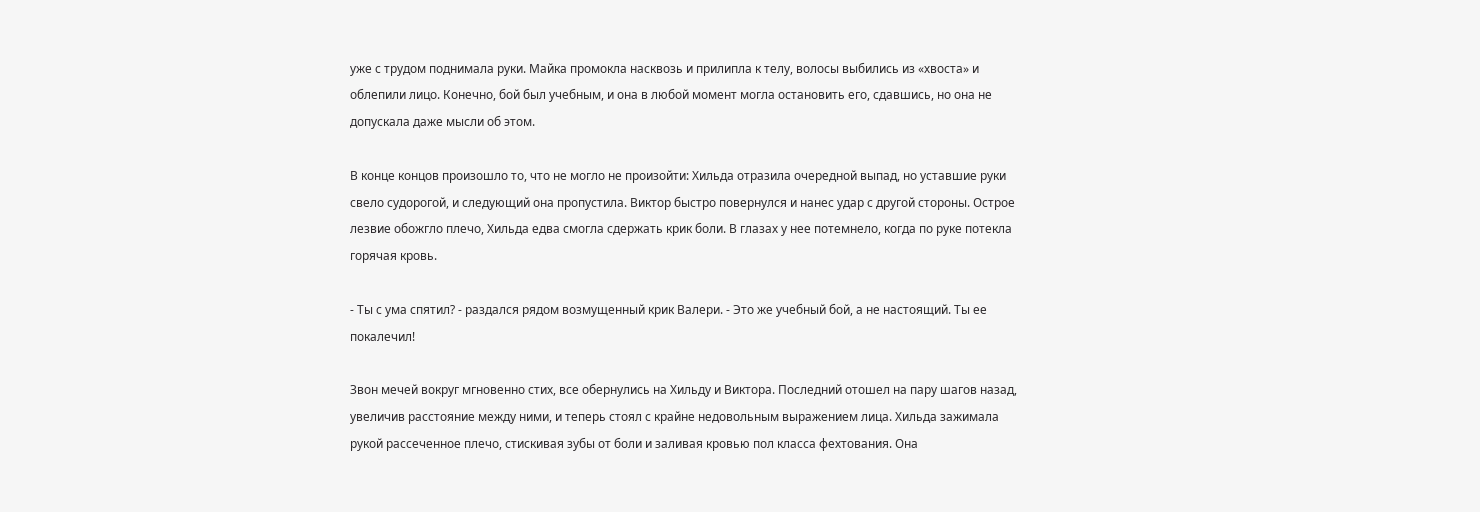уже с трудом поднимала руки. Майка промокла насквозь и прилипла к телу, волосы выбились из «хвоста» и облепили лицо. Конечно, бой был учебным, и она в любой момент могла остановить его, сдавшись, но она не допускала даже мысли об этом.

В конце концов произошло то, что не могло не произойти: Хильда отразила очередной выпад, но уставшие руки свело судорогой, и следующий она пропустила. Виктор быстро повернулся и нанес удар с другой стороны. Острое лезвие обожгло плечо, Хильда едва смогла сдержать крик боли. В глазах у нее потемнело, когда по руке потекла горячая кровь.

- Ты с ума спятил? - раздался рядом возмущенный крик Валери. - Это же учебный бой, а не настоящий. Ты ее покалечил!

Звон мечей вокруг мгновенно стих, все обернулись на Хильду и Виктора. Последний отошел на пару шагов назад, увеличив расстояние между ними, и теперь стоял с крайне недовольным выражением лица. Хильда зажимала рукой рассеченное плечо, стискивая зубы от боли и заливая кровью пол класса фехтования. Она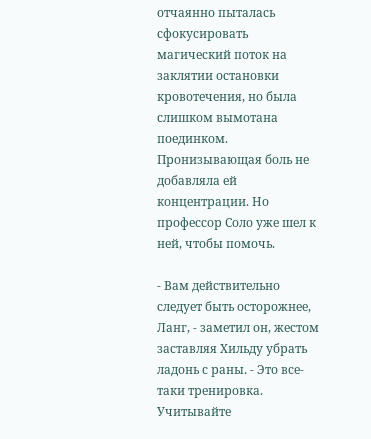отчаянно пыталась сфокусировать магический поток на заклятии остановки кровотечения, но была слишком вымотана поединком. Пронизывающая боль не добавляла ей концентрации. Но профессор Соло уже шел к ней, чтобы помочь.

- Вам действительно следует быть осторожнее, Ланг, - заметил он, жестом заставляя Хильду убрать ладонь с раны. - Это все-таки тренировка. Учитывайте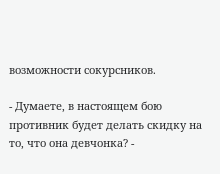возможности сокурсников.

- Думаете, в настоящем бою противник будет делать скидку на то, что она девчонка? -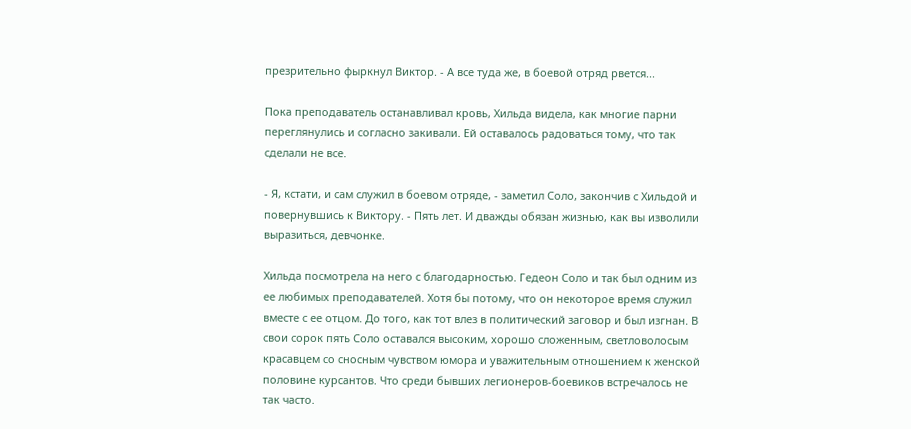презрительно фыркнул Виктор. - А все туда же, в боевой отряд рвется...

Пока преподаватель останавливал кровь, Хильда видела, как многие парни переглянулись и согласно закивали. Ей оставалось радоваться тому, что так сделали не все.

- Я, кстати, и сам служил в боевом отряде, - заметил Соло, закончив с Хильдой и повернувшись к Виктору. - Пять лет. И дважды обязан жизнью, как вы изволили выразиться, девчонке.

Хильда посмотрела на него с благодарностью. Гедеон Соло и так был одним из ее любимых преподавателей. Хотя бы потому, что он некоторое время служил вместе с ее отцом. До того, как тот влез в политический заговор и был изгнан. В свои сорок пять Соло оставался высоким, хорошо сложенным, светловолосым красавцем со сносным чувством юмора и уважительным отношением к женской половине курсантов. Что среди бывших легионеров-боевиков встречалось не так часто.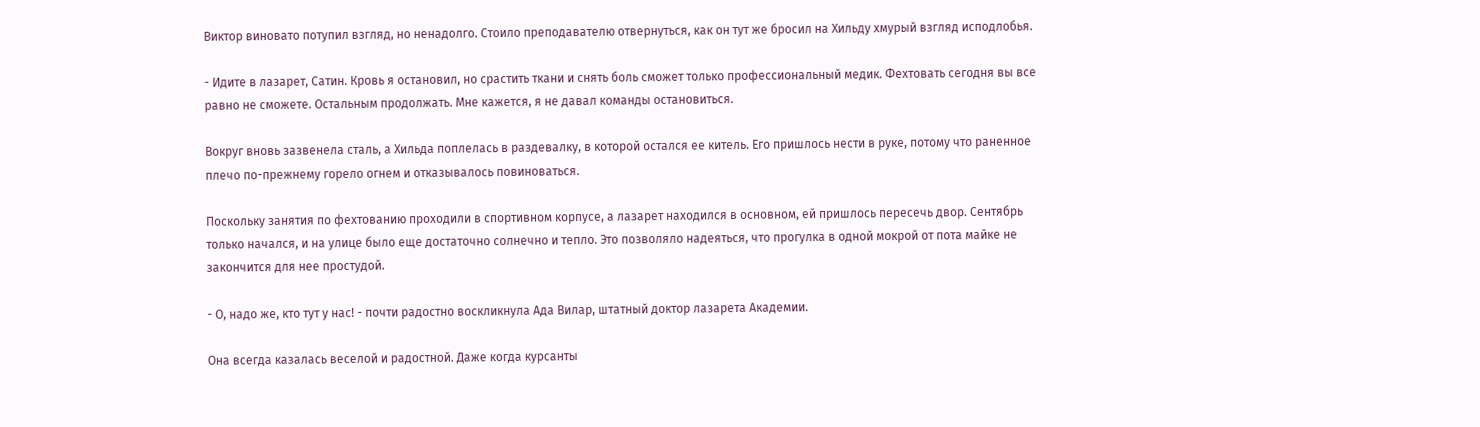Виктор виновато потупил взгляд, но ненадолго. Стоило преподавателю отвернуться, как он тут же бросил на Хильду хмурый взгляд исподлобья.

- Идите в лазарет, Сатин. Кровь я остановил, но срастить ткани и снять боль сможет только профессиональный медик. Фехтовать сегодня вы все равно не сможете. Остальным продолжать. Мне кажется, я не давал команды остановиться.

Вокруг вновь зазвенела сталь, а Хильда поплелась в раздевалку, в которой остался ее китель. Его пришлось нести в руке, потому что раненное плечо по-прежнему горело огнем и отказывалось повиноваться.

Поскольку занятия по фехтованию проходили в спортивном корпусе, а лазарет находился в основном, ей пришлось пересечь двор. Сентябрь только начался, и на улице было еще достаточно солнечно и тепло. Это позволяло надеяться, что прогулка в одной мокрой от пота майке не закончится для нее простудой.

- О, надо же, кто тут у нас! - почти радостно воскликнула Ада Вилар, штатный доктор лазарета Академии.

Она всегда казалась веселой и радостной. Даже когда курсанты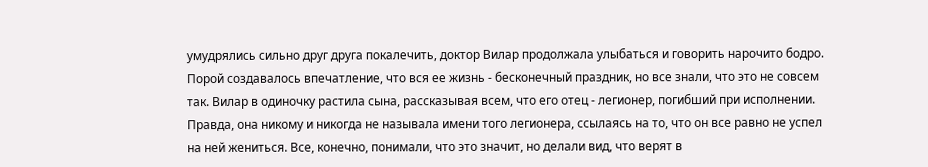умудрялись сильно друг друга покалечить, доктор Вилар продолжала улыбаться и говорить нарочито бодро. Порой создавалось впечатление, что вся ее жизнь - бесконечный праздник, но все знали, что это не совсем так. Вилар в одиночку растила сына, рассказывая всем, что его отец - легионер, погибший при исполнении. Правда, она никому и никогда не называла имени того легионера, ссылаясь на то, что он все равно не успел на ней жениться. Все, конечно, понимали, что это значит, но делали вид, что верят в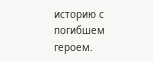историю с погибшем героем.